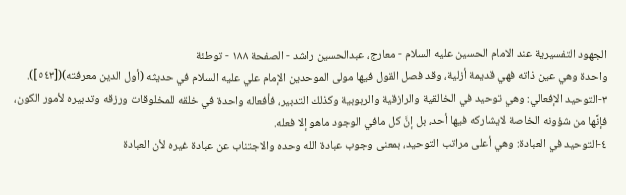الجهود التفسيرية عند الامام الحسين عليه السلام - معارج، عبدالحسين راشد - الصفحة ١٨٨ - توطئة
واحدة وهي عين ذاته فهي قديمة أزلية، وقد فصل القول فيها مولى الموحدين الإمام علي عليه السلام في حديثه (أول الدين معرفته)([٥٤٣]).
٣-التوحيد الإفعالي: وهي توحيد في الخالقية والرازقية والربوبية وكذلك التدبير، فأفعاله واحدة في خلقه للمخلوقات ورزقه وتدبيره لأمور الكون، فإنَّها من شؤونه الخاصة لايشاركه فيها أحد، بل إنَّ كل مافي الوجود ماهو إلا فعله.
٤-التوحيد في العبادة: وهي أعلى مراتب التوحيد، بمعنى وجوب عبادة الله وحده والاجتناب عن عبادة غيره لأن العبادة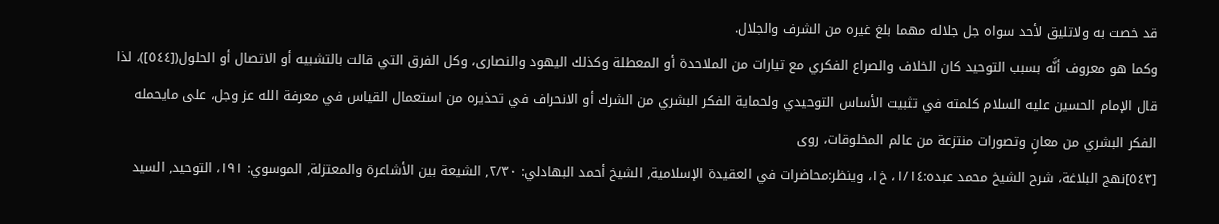قد خصت به ولاتليق لأحد سواه جل جلاله مهما بلغ غيره من الشرف والجلال.
وكما هو معروف أنَّه بسبب التوحيد كان الخلاف والصراع الفكري مع تيارات من الملاحدة أو المعطلة وكذلك اليهود والنصارى، وكل الفرق التي قالت بالتشبيه أو الاتصال أو الحلول([٥٤٤])، لذا قال الإمام الحسين عليه السلام كلمته في تثبيت الأساس التوحيدي ولحماية الفكر البشري من الشرك أو الانحراف في تحذيره من استعمال القياس في معرفة الله عز وجل، على مايحمله الفكر البشري من معانٍ وتصورات منتزعة من عالم المخلوقات، روى
[٥٤٣]نهج البلاغة، شرح الشيخ محمد عبده:١/١٤، خ١، وينظر:محاضرات في العقيدة الإسلامية, الشيخ أحمد البهادلي: ٢/٣٠, الشيعة بين الأشاعرة والمعتزلة, الموسوي: ١٩١، التوحيد, السيد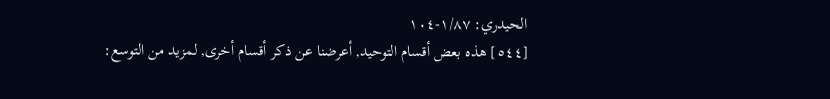الحيدري: ١/٨٧-١٠٤
[٥٤٤] هذه بعض أقسام التوحيد, أعرضنا عن ذكر أقسام أخرى, لمزيد من التوسع: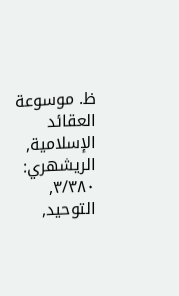ظ. موسوعة العقائد الإسلامية, الريشهري: ٣/٣٨٠, التوحيد,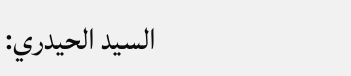السيد الحيدري: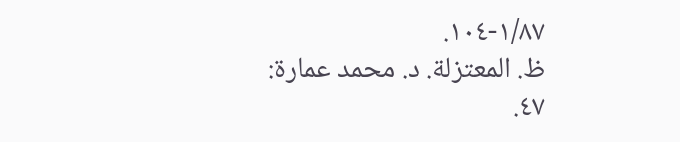١/٨٧-١٠٤.
ظ. المعتزلة. د. محمد عمارة: ٤٧.